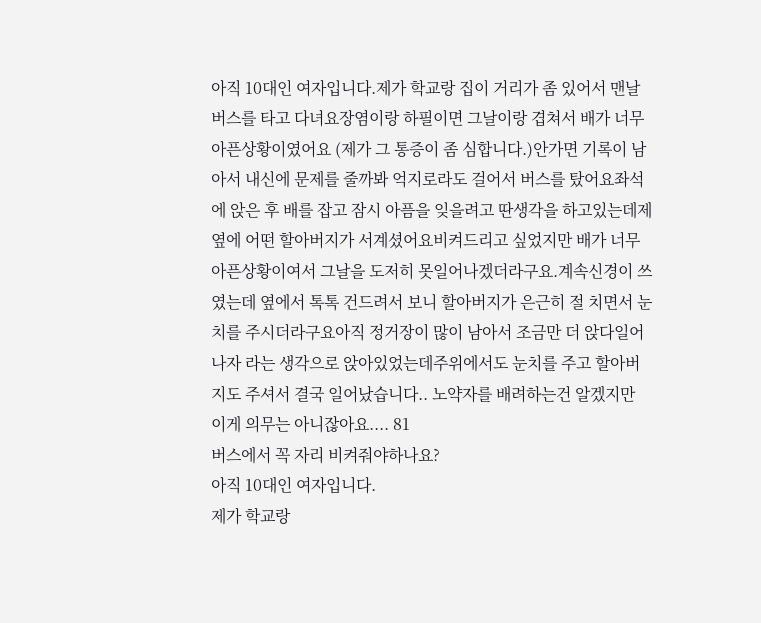아직 10대인 여자입니다.제가 학교랑 집이 거리가 좀 있어서 맨날 버스를 타고 다녀요장염이랑 하필이면 그날이랑 겹쳐서 배가 너무아픈상황이였어요 (제가 그 통증이 좀 심합니다.)안가면 기록이 남아서 내신에 문제를 줄까봐 억지로라도 걸어서 버스를 탔어요좌석에 앉은 후 배를 잡고 잠시 아픔을 잊을려고 딴생각을 하고있는데제 옆에 어떤 할아버지가 서계셨어요비켜드리고 싶었지만 배가 너무 아픈상황이여서 그날을 도저히 못일어나겠더라구요.계속신경이 쓰였는데 옆에서 톡톡 건드려서 보니 할아버지가 은근히 절 치면서 눈치를 주시더라구요아직 정거장이 많이 남아서 조금만 더 앉다일어나자 라는 생각으로 앉아있었는데주위에서도 눈치를 주고 할아버지도 주셔서 결국 일어났습니다.. 노약자를 배려하는건 알겠지만 이게 의무는 아니잖아요.... 81
버스에서 꼭 자리 비켜줘야하나요?
아직 10대인 여자입니다.
제가 학교랑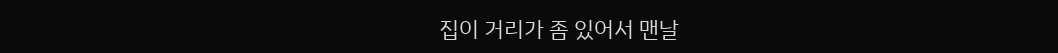집이 거리가 좀 있어서 맨날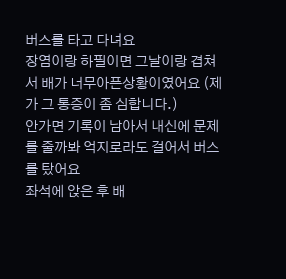버스를 타고 다녀요
장염이랑 하필이면 그날이랑 겹쳐서 배가 너무아픈상황이였어요 (제가 그 통증이 좀 심합니다.)
안가면 기록이 남아서 내신에 문제를 줄까봐 억지로라도 걸어서 버스를 탔어요
좌석에 앉은 후 배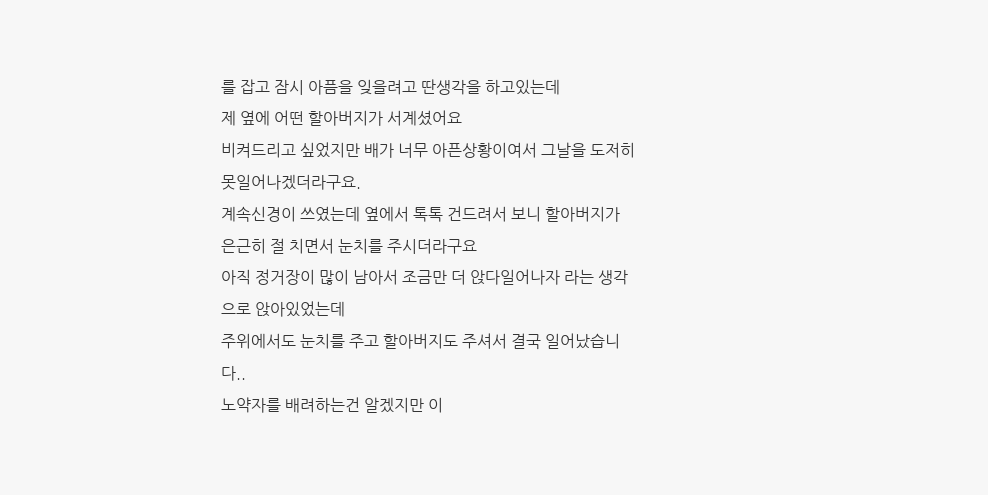를 잡고 잠시 아픔을 잊을려고 딴생각을 하고있는데
제 옆에 어떤 할아버지가 서계셨어요
비켜드리고 싶었지만 배가 너무 아픈상황이여서 그날을 도저히 못일어나겠더라구요.
계속신경이 쓰였는데 옆에서 톡톡 건드려서 보니 할아버지가 은근히 절 치면서 눈치를 주시더라구요
아직 정거장이 많이 남아서 조금만 더 앉다일어나자 라는 생각으로 앉아있었는데
주위에서도 눈치를 주고 할아버지도 주셔서 결국 일어났습니다..
노약자를 배려하는건 알겠지만 이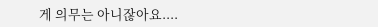게 의무는 아니잖아요....